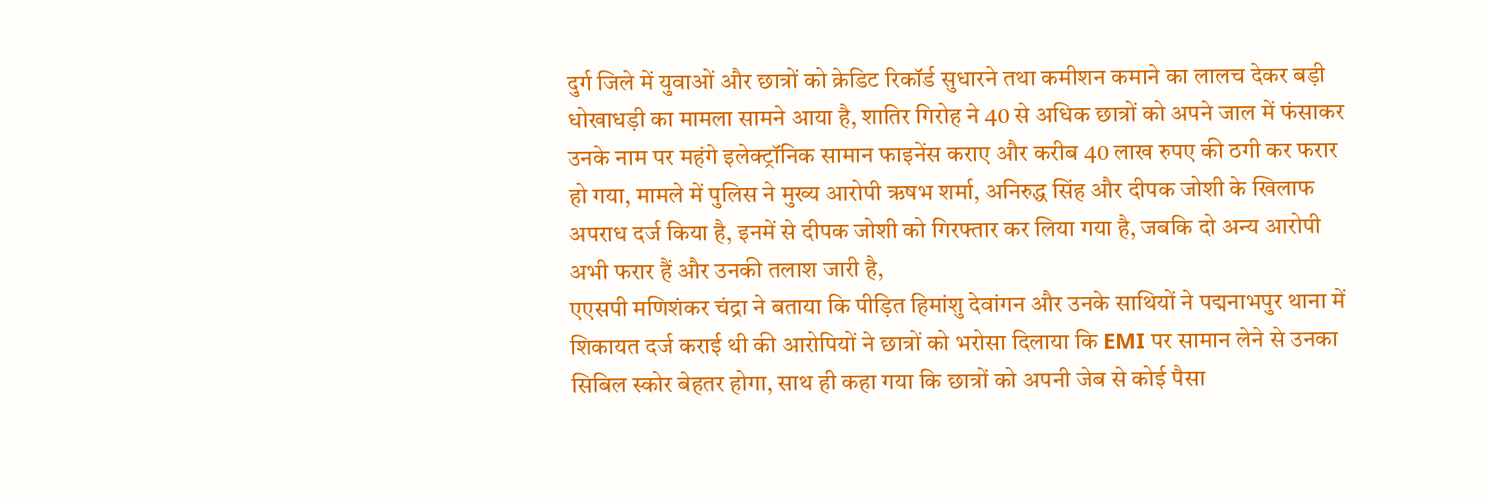दुर्ग जिले में युवाओं और छात्रों को क्रेडिट रिकॉर्ड सुधारने तथा कमीशन कमाने का लालच देकर बड़ी धोखाधड़ी का मामला सामने आया है, शातिर गिरोह ने 40 से अधिक छात्रों को अपने जाल में फंसाकर उनके नाम पर महंगे इलेक्ट्रॉनिक सामान फाइनेंस कराए और करीब 40 लाख रुपए की ठगी कर फरार हो गया, मामले में पुलिस ने मुख्य आरोपी ऋषभ शर्मा, अनिरुद्ध सिंह और दीपक जोशी के खिलाफ अपराध दर्ज किया है, इनमें से दीपक जोशी को गिरफ्तार कर लिया गया है, जबकि दो अन्य आरोपी अभी फरार हैं और उनकी तलाश जारी है,
एएसपी मणिशंकर चंद्रा ने बताया कि पीड़ित हिमांशु देवांगन और उनके साथियों ने पद्मनाभपुर थाना में शिकायत दर्ज कराई थी की आरोपियों ने छात्रों को भरोसा दिलाया कि EMI पर सामान लेने से उनका सिबिल स्कोर बेहतर होगा, साथ ही कहा गया कि छात्रों को अपनी जेब से कोई पैसा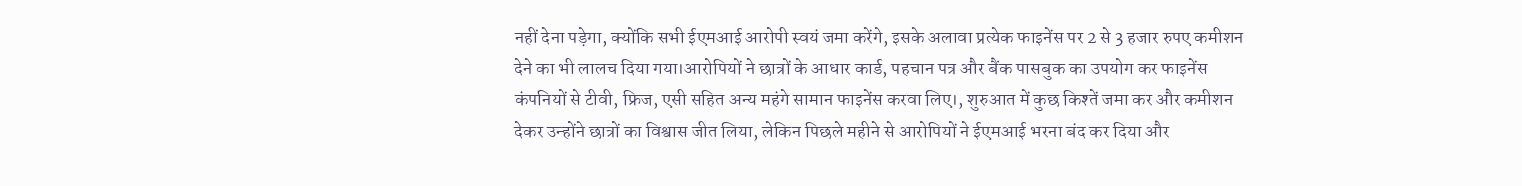नहीं देना पड़ेगा, क्योंकि सभी ईएमआई आरोपी स्वयं जमा करेंगे, इसके अलावा प्रत्येक फाइनेंस पर 2 से 3 हजार रुपए कमीशन देने का भी लालच दिया गया।आरोपियों ने छात्रों के आधार कार्ड, पहचान पत्र और बैंक पासबुक का उपयोग कर फाइनेंस कंपनियों से टीवी, फ्रिज, एसी सहित अन्य महंगे सामान फाइनेंस करवा लिए।, शुरुआत में कुछ किश्तें जमा कर और कमीशन देकर उन्होंने छात्रों का विश्वास जीत लिया, लेकिन पिछले महीने से आरोपियों ने ईएमआई भरना बंद कर दिया और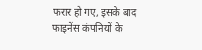फरार हो गए, इसके बाद फाइनेंस कंपनियों के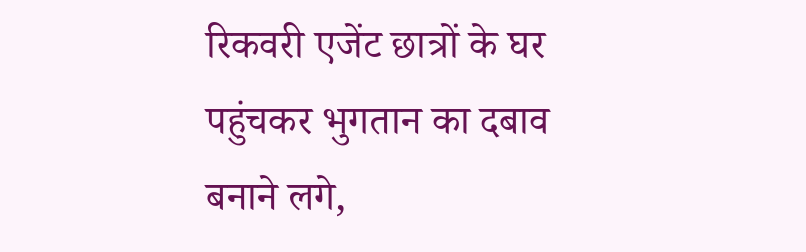रिकवरी एजेंट छात्रों के घर पहुंचकर भुगतान का दबाव बनाने लगे,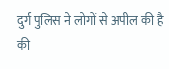दुर्ग पुलिस ने लोगों से अपील की है की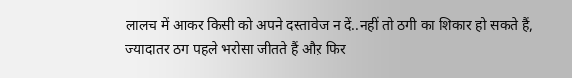लालच में आकर किसी को अपने दस्तावेज न दें..नहीं तो ठगी का शिकार हो सकते हैं, ज्यादातर ठग पहले भरोसा जीतते हैं औऱ फिर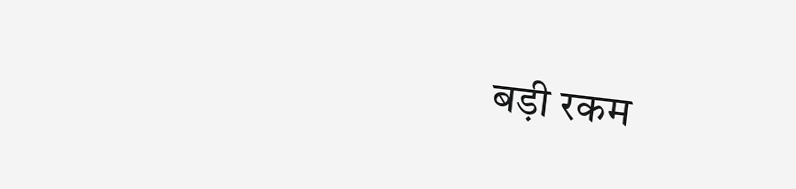बड़ी रकम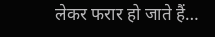लेकर फरार हो जाते हैं…